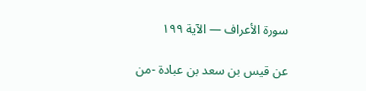سورة الأعراف — الآية ١٩٩

عن قيس بن سعد بن عبادة -من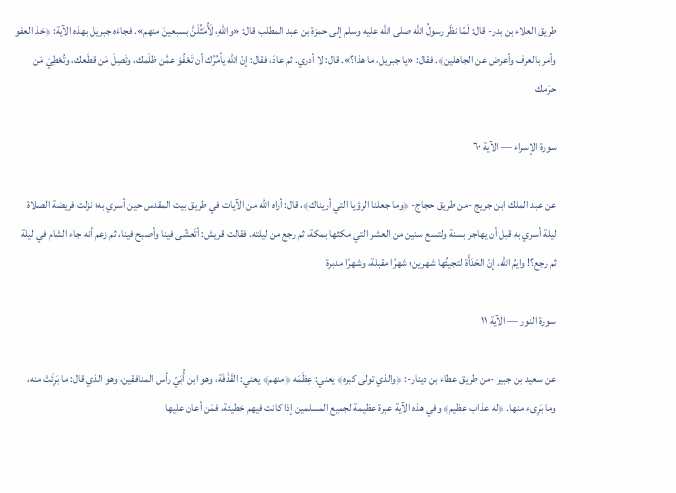طريق العلاء بن بدر- قال: لَمّا نظَر رسولُ الله صلى الله عليه وسلم إلى حمزة بن عبد المطلب قال: «واللهِ، لَأُمَثِّلَنَّ بسبعينَ منهم». فجاءَه جبريل بهذه الآية: ﴿خذ العفو وأمر بالعرف وأعرض عن الجاهلين﴾. فقال: «يا جبريل، ما هذا؟». قال: لا أدري. ثم عادَ، فقال: إنّ الله يأمُرُك أن تَعْفُوَ عمَّن ظلَمك، وتَصِلَ مَن قطَعك، وتُعْطِيَ مَن حرَمك

سورة الإسراء — الآية ٦٠

عن عبد الملك ابن جريج -من طريق حجاج- ﴿وما جعلنا الرؤيا التي أريناك﴾، قال: أراه الله من الآيات في طريق بيت المقدس حين أسري به؛ نزلت فريضة الصلاة ليلة أسري به قبل أن يهاجر بسنة ولتسع سنين من العشر التي مكثها بمكة، ثم رجع من ليلته. فقالت قريش: أتَعشّى فينا وأصبح فينا، ثم زعم أنه جاء الشام في ليلة ثم رجع؟! وايمُ الله، إنّ الحَدَأَة لتجيئُها شهرين؛ شهرًا مقبلة، وشهرًا مدبرة

سورة النور — الآية ١١

عن سعيد بن جبير -من طريق عطاء بن دينار-: ﴿والذي تولى كبره﴾ يعني: عِظَمَه ﴿منهم﴾ يعني: القَذَفَة، وهو ابن أُبَيّ رأس المنافقين، وهو الذي قال: ما بَرِئَتْ منه، وما بَرِىء منها. ﴿له عذاب عظيم﴾ وفي هذه الآية عبرة عظيمة لجميع المسلمين إذا كانت فيهم خطيئة، فمَن أعان عليها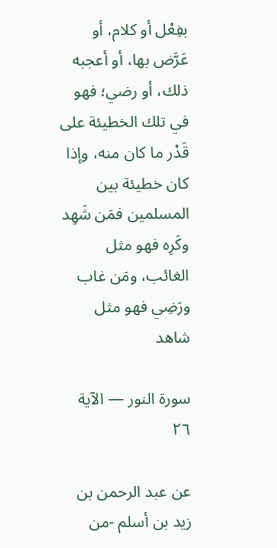بفِعْل أو كلام، أو عَرَّض بها، أو أعجبه ذلك، أو رضي؛ فهو في تلك الخطيئة على قَدْر ما كان منه، وإذا كان خطيئة بين المسلمين فمَن شَهِد وكَرِه فهو مثل الغائب، ومَن غاب ورَضِي فهو مثل شاهد

سورة النور — الآية ٢٦

عن عبد الرحمن بن زيد بن أسلم -من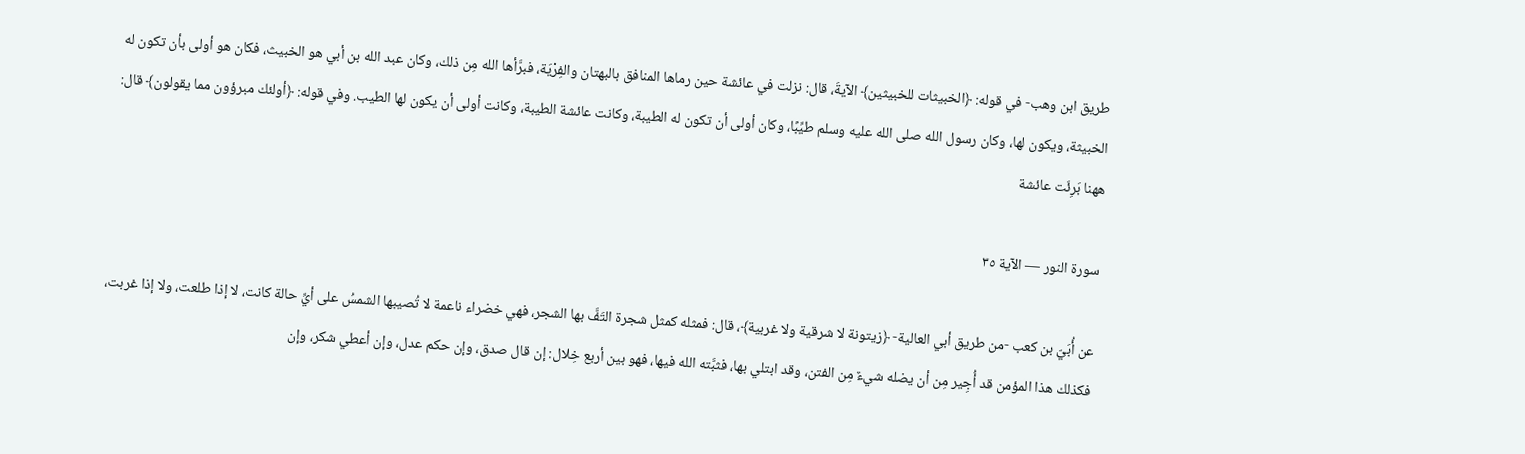طريق ابن وهب- في قوله: ﴿الخبيثات للخبيثين﴾ الآيةَ، قال: نزلت في عائشة حين رماها المنافق بالبهتان والفِرْيَة، فبرَّأها الله مِن ذلك، وكان عبد الله بن أبي هو الخبيث، فكان هو أولى بأن تكون له الخبيثة، ويكون لها، وكان رسول الله صلى الله عليه وسلم طيِّبًا، وكان أولى أن تكون له الطيبة، وكانت عائشة الطيبة، وكانت أولى أن يكون لها الطيب. وفي قوله: ﴿أولئك مبرؤون مما يقولون﴾ قال: ههنا بَرِئَت عائشة

سورة النور — الآية ٣٥

عن أُبَيّ بن كعب -من طريق أبي العالية- ﴿زيتونة لا شرقية ولا غربية﴾، قال: فمثله كمثل شجرة التَفَّ بها الشجر، فهي خضراء ناعمة لا تُصيبها الشمسُ على أيِّ حالة كانت، لا إذا طلعت، ولا إذا غربت، فكذلك هذا المؤمن قد أُجِير مِن أن يضله شيءٌ مِن الفتن، وقد ابتلي بها، فثبَّته الله فيها، فهو بين أربع خِلال: إن قال صدق، وإن حكم عدل، وإن أعطي شكر، وإن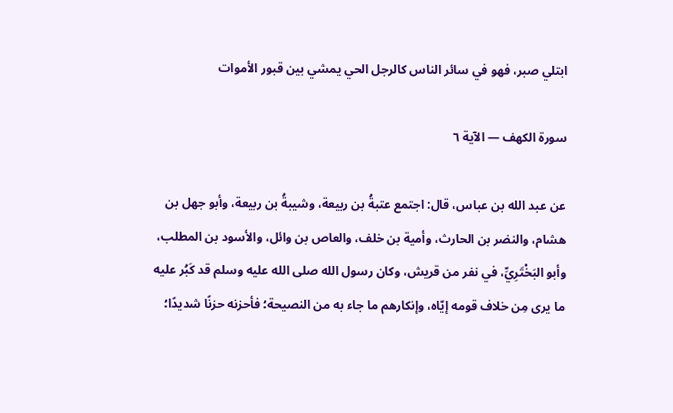ابتلي صبر، فهو في سائر الناس كالرجل الحي يمشي بين قبور الأموات

سورة الكهف — الآية ٦

عن عبد الله بن عباس، قال: اجتمع عتبةُ بن ربيعة، وشيبةُ بن ربيعة، وأبو جهل بن هشام، والنضر بن الحارث، وأمية بن خلف، والعاص بن وائل، والأسود بن المطلب، وأبو البَخْتَرِيِّ، في نفر من قريش، وكان رسول الله صلى الله عليه وسلم قد كَبُر عليه ما يرى مِن خلاف قومه إيّاه، وإنكارهم ما جاء به من النصيحة؛ فأحزنه حزنًا شديدًا؛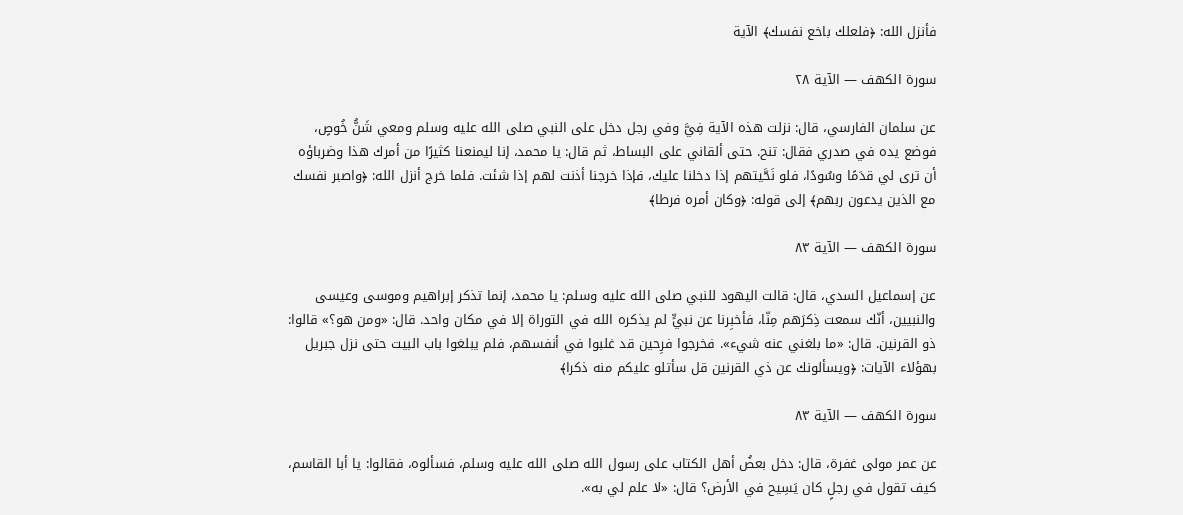فأنزل الله: ﴿فلعلك باخع نفسك﴾ الآية

سورة الكهف — الآية ٢٨

عن سلمان الفارسي، قال: نزلت هذه الآية فِيَّ وفي رجل دخل على النبي صلى الله عليه وسلم ومعي شَنُّ خُوصٍ، فوضع يده في صدري فقال: تنح. حتى ألقاني على البساط، ثم قال: يا محمد، إنا ليمنعنا كثيرًا من أمرك هذا وضرباؤه أن ترى لي قدَمًا وسُودًا، فلو نَحَّيتهم إذا دخلنا عليك، فإذا خرجنا أذنت لهم إذا شئت. فلما خرج أنزل الله: ﴿واصبر نفسك مع الذين يدعون ربهم﴾ إلى قوله: ﴿وكان أمره فرطا﴾

سورة الكهف — الآية ٨٣

عن إسماعيل السدي، قال: قالت اليهود للنبي صلى الله عليه وسلم: يا محمد، إنما تذكر إبراهيم وموسى وعيسى والنبيين، أنّك سمعت ذِكرَهم مِنّا، فأخبِرنا عن نبيٍّ لم يذكره الله في التوراة إلا في مكان واحد. قال: «ومن هو؟» قالوا: ذو القرنين. قال: «ما بلغني عنه شيء». فخرجوا فرِحين قد غلبوا في أنفسهم، فلم يبلغوا باب البيت حتى نزل جبريل بهؤلاء الآيات: ﴿ويسألونك عن ذي القرنين قل سأتلو عليكم منه ذكرا﴾

سورة الكهف — الآية ٨٣

عن عمر مولى غفرة، قال: دخل بعضُ أهل الكتاب على رسول الله صلى الله عليه وسلم، فسألوه، فقالوا: يا أبا القاسم، كيف تقول في رجلٍ كان يَسِيح في الأرض؟ قال: «لا علم لي به».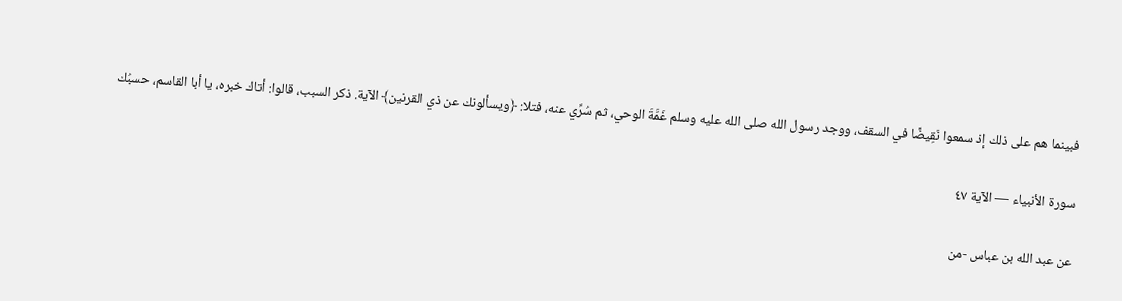فبينما هم على ذلك إذ سمعوا نَقِيضًا في السقف، ووجد رسول الله صلى الله عليه وسلم غَمَّةَ الوحي، ثم سُرِّي عنه، فتلا: ﴿ويسألونك عن ذي القرنين﴾ الآية. ذكر السبب، قالوا: أتاك خبره، يا أبا القاسم، حسبُك

سورة الأنبياء — الآية ٤٧

عن عبد الله بن عباس -من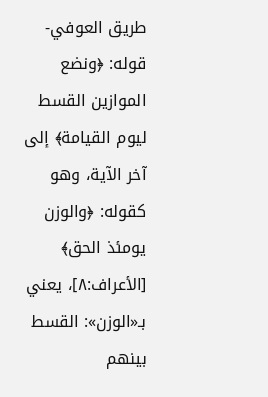طريق العوفي- قوله: ﴿ونضع الموازين القسط ليوم القيامة﴾ إلى آخر الآية، وهو كقوله: ﴿والوزن يومئذ الحق﴾ [الأعراف:٨]، يعني بـ«الوزن»: القسط بينهم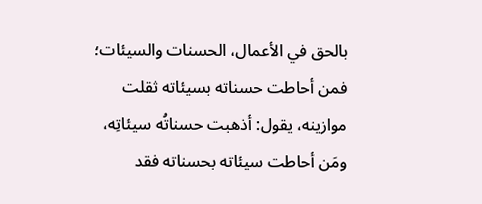بالحق في الأعمال، الحسنات والسيئات؛ فمن أحاطت حسناته بسيئاته ثقلت موازينه، يقول: أذهبت حسناتُه سيئاتِه، ومَن أحاطت سيئاته بحسناته فقد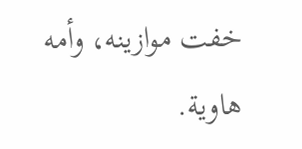خفت موازينه، وأمه هاوية.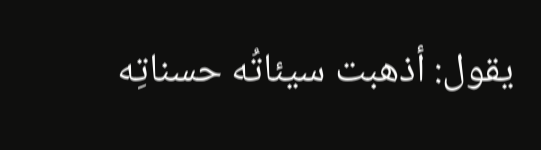يقول: أذهبت سيئاتُه حسناتِه